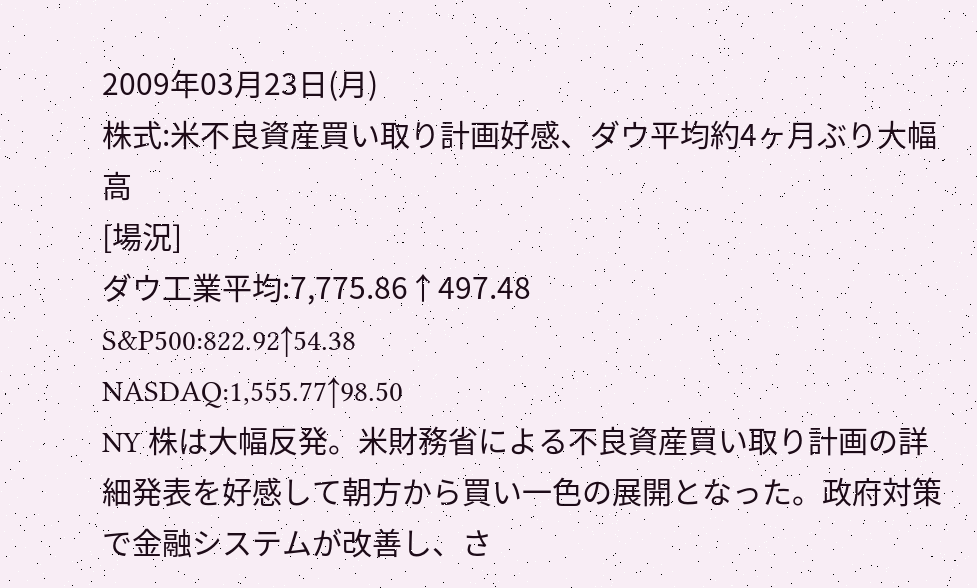2009年03月23日(月)
株式:米不良資産買い取り計画好感、ダウ平均約4ヶ月ぶり大幅高
[場況]
ダウ工業平均:7,775.86↑497.48
S&P500:822.92↑54.38
NASDAQ:1,555.77↑98.50
NY 株は大幅反発。米財務省による不良資産買い取り計画の詳細発表を好感して朝方から買い一色の展開となった。政府対策で金融システムが改善し、さ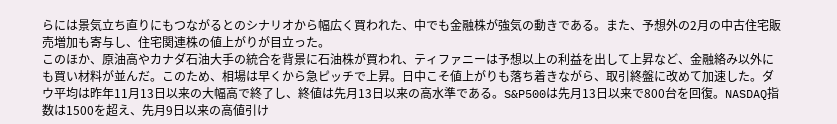らには景気立ち直りにもつながるとのシナリオから幅広く買われた、中でも金融株が強気の動きである。また、予想外の2月の中古住宅販売増加も寄与し、住宅関連株の値上がりが目立った。
このほか、原油高やカナダ石油大手の統合を背景に石油株が買われ、ティファニーは予想以上の利益を出して上昇など、金融絡み以外にも買い材料が並んだ。このため、相場は早くから急ピッチで上昇。日中こそ値上がりも落ち着きながら、取引終盤に改めて加速した。ダウ平均は昨年11月13日以来の大幅高で終了し、終値は先月13日以来の高水準である。S&P500は先月13日以来で800台を回復。NASDAQ指数は1500を超え、先月9日以来の高値引け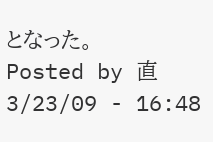となった。
Posted by 直 3/23/09 - 16:48